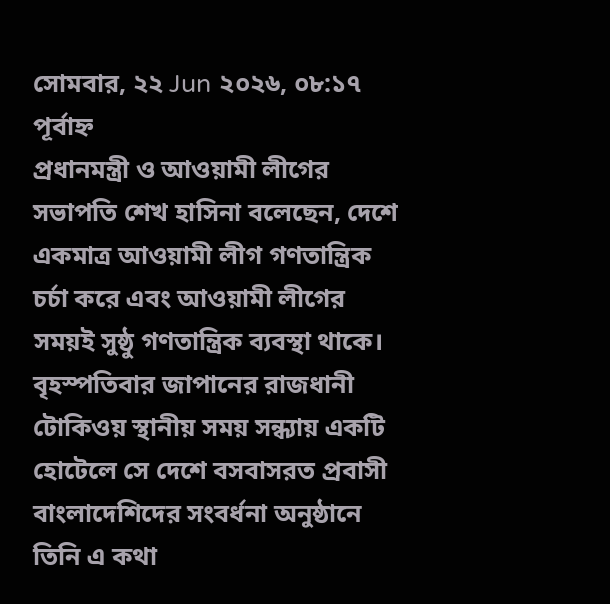সোমবার, ২২ Jun ২০২৬, ০৮:১৭ পূর্বাহ্ন
প্রধানমন্ত্রী ও আওয়ামী লীগের সভাপতি শেখ হাসিনা বলেছেন, দেশে একমাত্র আওয়ামী লীগ গণতান্ত্রিক চর্চা করে এবং আওয়ামী লীগের সময়ই সুষ্ঠু গণতান্ত্রিক ব্যবস্থা থাকে। বৃহস্পতিবার জাপানের রাজধানী টোকিওয় স্থানীয় সময় সন্ধ্যায় একটি হোটেলে সে দেশে বসবাসরত প্রবাসী বাংলাদেশিদের সংবর্ধনা অনুষ্ঠানে তিনি এ কথা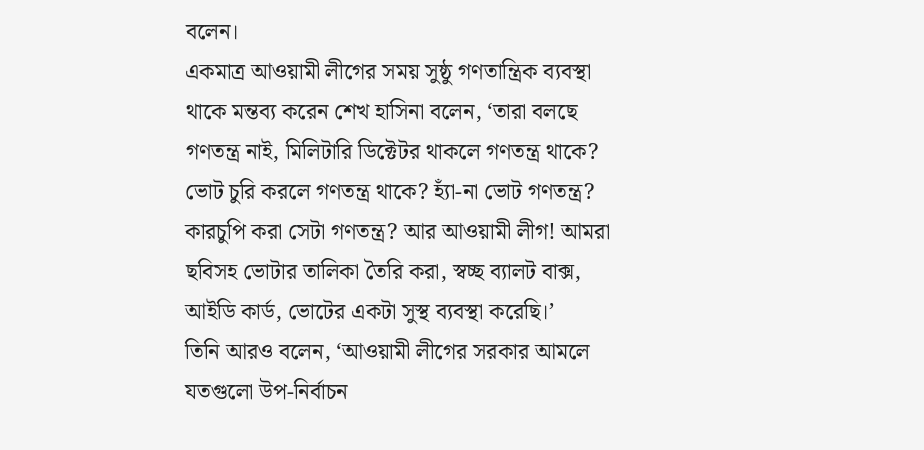বলেন।
একমাত্র আওয়ামী লীগের সময় সুষ্ঠু গণতান্ত্রিক ব্যবস্থা থাকে মন্তব্য করেন শেখ হাসিনা বলেন, ‘তারা বলছে গণতন্ত্র নাই, মিলিটারি ডিক্টেটর থাকলে গণতন্ত্র থাকে? ভোট চুরি করলে গণতন্ত্র থাকে? হ্যাঁ-না ভোট গণতন্ত্র? কারচুপি করা সেটা গণতন্ত্র? আর আওয়ামী লীগ! আমরা ছবিসহ ভোটার তালিকা তৈরি করা, স্বচ্ছ ব্যালট বাক্স, আইডি কার্ড, ভোটের একটা সুস্থ ব্যবস্থা করেছি।’
তিনি আরও বলেন, ‘আওয়ামী লীগের সরকার আমলে যতগুলো উপ-নির্বাচন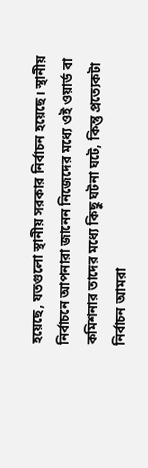হয়েছে, যতগুলো স্থানীয় সরকার নির্বাচন হয়েছে। স্থানীয় নির্বাচনে আপনারা জানেন নিজেদের মধ্যে ওই ওয়ার্ড বা কমিশনার তাদের মধ্যে কিছু ঘটনা ঘটে, কিন্তু প্রত্যেকটা নির্বাচন আমরা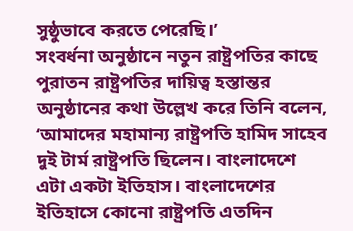সুষ্ঠুভাবে করতে পেরেছি।’
সংবর্ধনা অনুষ্ঠানে নতুন রাষ্ট্রপতির কাছে পুরাতন রাষ্ট্রপতির দায়িত্ব হস্তান্তর অনুষ্ঠানের কথা উল্লেখ করে তিনি বলেন, ‘আমাদের মহামান্য রাষ্ট্রপতি হামিদ সাহেব দুই টার্ম রাষ্ট্রপতি ছিলেন। বাংলাদেশে এটা একটা ইতিহাস। বাংলাদেশের ইতিহাসে কোনো রাষ্ট্রপতি এতদিন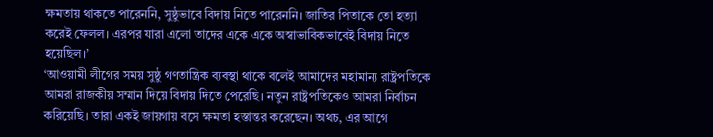ক্ষমতায় থাকতে পারেননি, সুষ্ঠুভাবে বিদায় নিতে পারেননি। জাতির পিতাকে তো হত্যা করেই ফেলল। এরপর যারা এলো তাদের একে একে অস্বাভাবিকভাবেই বিদায় নিতে হয়েছিল।’
‘আওয়ামী লীগের সময় সুষ্ঠু গণতান্ত্রিক ব্যবস্থা থাকে বলেই আমাদের মহামান্য রাষ্ট্রপতিকে আমরা রাজকীয় সম্মান দিয়ে বিদায় দিতে পেরেছি। নতুন রাষ্ট্রপতিকেও আমরা নির্বাচন করিয়েছি। তারা একই জায়গায় বসে ক্ষমতা হস্তান্তর করেছেন। অথচ, এর আগে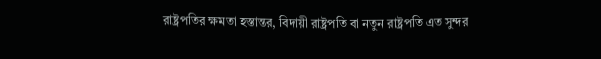রাষ্ট্রপতির ক্ষমতা হস্তান্তর, বিদায়ী রাষ্ট্রপতি বা নতুন রাষ্ট্রপতি এত সুন্দর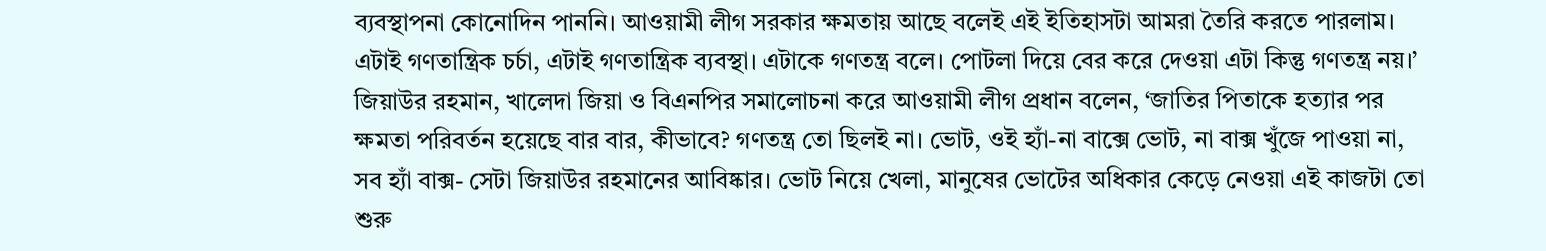ব্যবস্থাপনা কোনোদিন পাননি। আওয়ামী লীগ সরকার ক্ষমতায় আছে বলেই এই ইতিহাসটা আমরা তৈরি করতে পারলাম। এটাই গণতান্ত্রিক চর্চা, এটাই গণতান্ত্রিক ব্যবস্থা। এটাকে গণতন্ত্র বলে। পোটলা দিয়ে বের করে দেওয়া এটা কিন্তু গণতন্ত্র নয়।’
জিয়াউর রহমান, খালেদা জিয়া ও বিএনপির সমালোচনা করে আওয়ামী লীগ প্রধান বলেন, ‘জাতির পিতাকে হত্যার পর ক্ষমতা পরিবর্তন হয়েছে বার বার, কীভাবে? গণতন্ত্র তো ছিলই না। ভোট, ওই হ্যাঁ-না বাক্সে ভোট, না বাক্স খুঁজে পাওয়া না, সব হ্যাঁ বাক্স- সেটা জিয়াউর রহমানের আবিষ্কার। ভোট নিয়ে খেলা, মানুষের ভোটের অধিকার কেড়ে নেওয়া এই কাজটা তো শুরু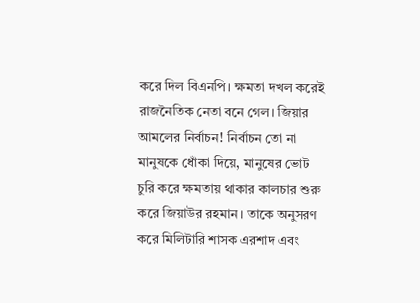করে দিল বিএনপি। ক্ষমতা দখল করেই রাজনৈতিক নেতা বনে গেল। জিয়ার আমলের নির্বাচন! নির্বাচন তো না মানুষকে ধোঁকা দিয়ে, মানুষের ভোট চুরি করে ক্ষমতায় থাকার কালচার শুরু করে জিয়াউর রহমান। তাকে অনুসরণ করে মিলিটারি শাসক এরশাদ এবং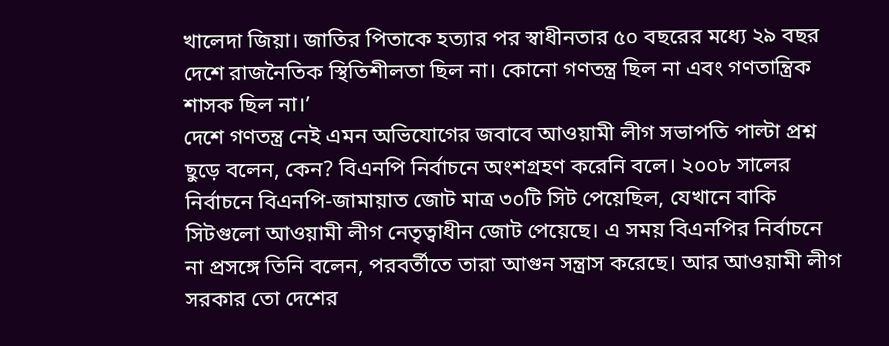খালেদা জিয়া। জাতির পিতাকে হত্যার পর স্বাধীনতার ৫০ বছরের মধ্যে ২৯ বছর দেশে রাজনৈতিক স্থিতিশীলতা ছিল না। কোনো গণতন্ত্র ছিল না এবং গণতান্ত্রিক শাসক ছিল না।’
দেশে গণতন্ত্র নেই এমন অভিযোগের জবাবে আওয়ামী লীগ সভাপতি পাল্টা প্রশ্ন ছুড়ে বলেন, কেন? বিএনপি নির্বাচনে অংশগ্রহণ করেনি বলে। ২০০৮ সালের নির্বাচনে বিএনপি-জামায়াত জোট মাত্র ৩০টি সিট পেয়েছিল, যেখানে বাকি সিটগুলো আওয়ামী লীগ নেতৃত্বাধীন জোট পেয়েছে। এ সময় বিএনপির নির্বাচনে না প্রসঙ্গে তিনি বলেন, পরবর্তীতে তারা আগুন সন্ত্রাস করেছে। আর আওয়ামী লীগ সরকার তো দেশের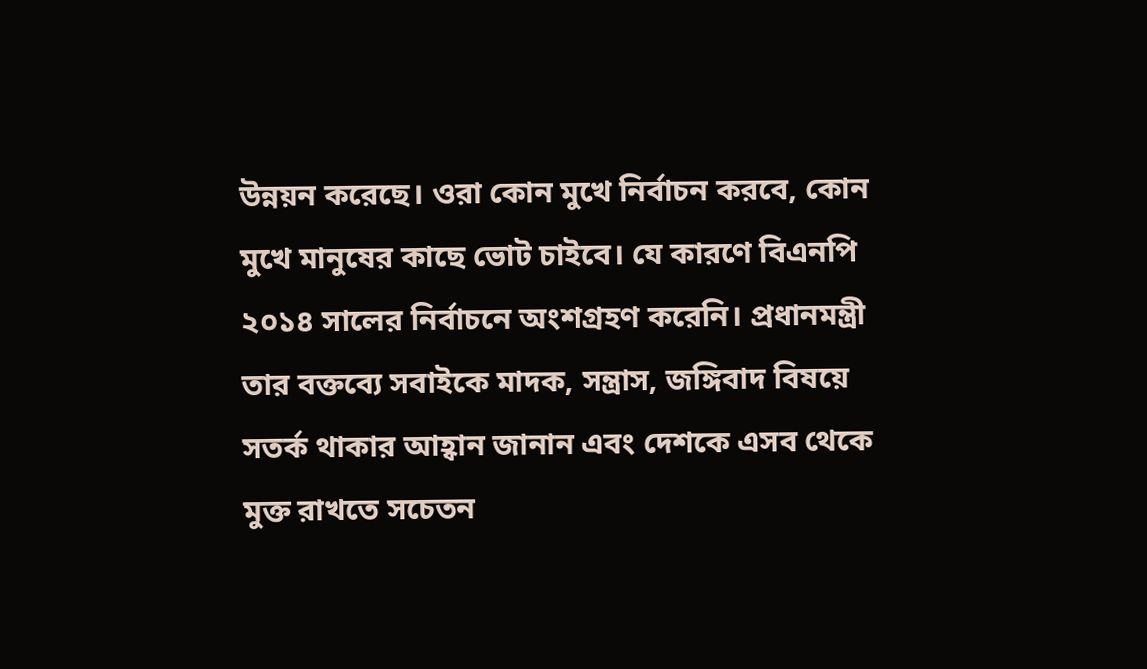উন্নয়ন করেছে। ওরা কোন মুখে নির্বাচন করবে, কোন মুখে মানুষের কাছে ভোট চাইবে। যে কারণে বিএনপি ২০১৪ সালের নির্বাচনে অংশগ্রহণ করেনি। প্রধানমন্ত্রী তার বক্তব্যে সবাইকে মাদক, সন্ত্রাস, জঙ্গিবাদ বিষয়ে সতর্ক থাকার আহ্বান জানান এবং দেশকে এসব থেকে মুক্ত রাখতে সচেতন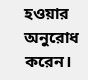হওয়ার অনুরোধ করেন।